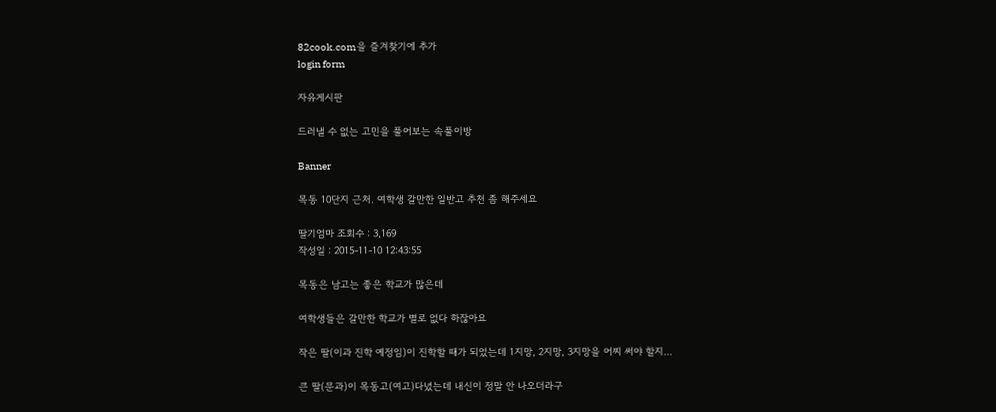82cook.com을 즐겨찾기에 추가
login form

자유게시판

드러낼 수 없는 고민을 풀어보는 속풀이방

Banner

목동 10단지 근처. 여학생 갈만한 일반고 추천 좀 해주세요

딸기엄마 조회수 : 3,169
작성일 : 2015-11-10 12:43:55

목동은 남고는 좋은 학교가 많은데

여학생들은 갈만한 학교가 별로 없다 하잖아요

작은 딸(이과 진학 예정임)이 진학할 때가 되었는데 1지망, 2지망, 3지망을 어찌 써야 할지...

큰 딸(문과)이 목동고(여고)다녔는데 내신이 정말 안 나오더라구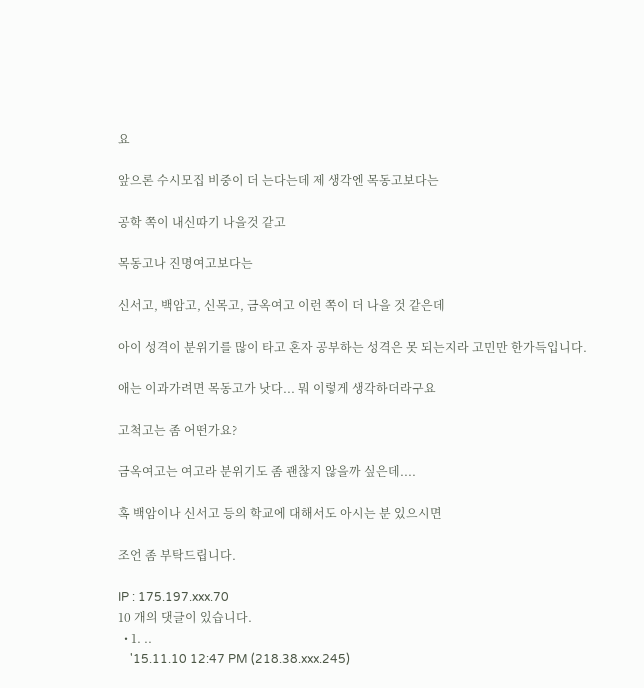요

앞으론 수시모집 비중이 더 는다는데 제 생각엔 목동고보다는

공학 쪽이 내신따기 나을것 같고

목동고나 진명여고보다는

신서고, 백암고, 신목고, 금옥여고 이런 쪽이 더 나을 것 같은데

아이 성격이 분위기를 많이 타고 혼자 공부하는 성격은 못 되는지라 고민만 한가득입니다.

애는 이과가려면 목동고가 낫다... 뭐 이렇게 생각하더라구요

고척고는 좀 어떤가요?

금옥여고는 여고라 분위기도 좀 괜찮지 않을까 싶은데....

혹 백암이나 신서고 등의 학교에 대해서도 아시는 분 있으시면

조언 좀 부탁드립니다.

IP : 175.197.xxx.70
10 개의 댓글이 있습니다.
  • 1. ..
    '15.11.10 12:47 PM (218.38.xxx.245)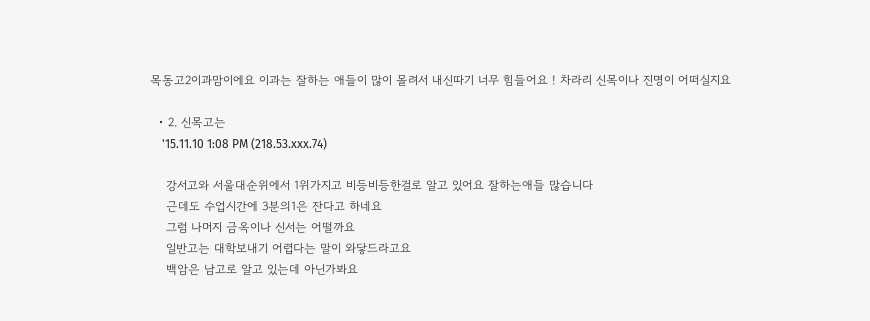목동고2이과맘이에요 이과는 잘하는 애들이 많이 몰려서 내신따기 너무 힘들어요 ! 차라리 신목이나 진명이 어떠실지요

  • 2. 신목고는
    '15.11.10 1:08 PM (218.53.xxx.74)

    강서고와 서울대순위에서 1위가지고 비등비등한걸로 알고 있어요 잘하는애들 많습니다
    근데도 수업시간에 3분의1은 잔다고 하네요
    그럼 나머지 금옥이나 신서는 어떨까요
    일반고는 대학보내기 어렵다는 말이 와닿드라고요
    백암은 남고로 알고 있는데 아닌가봐요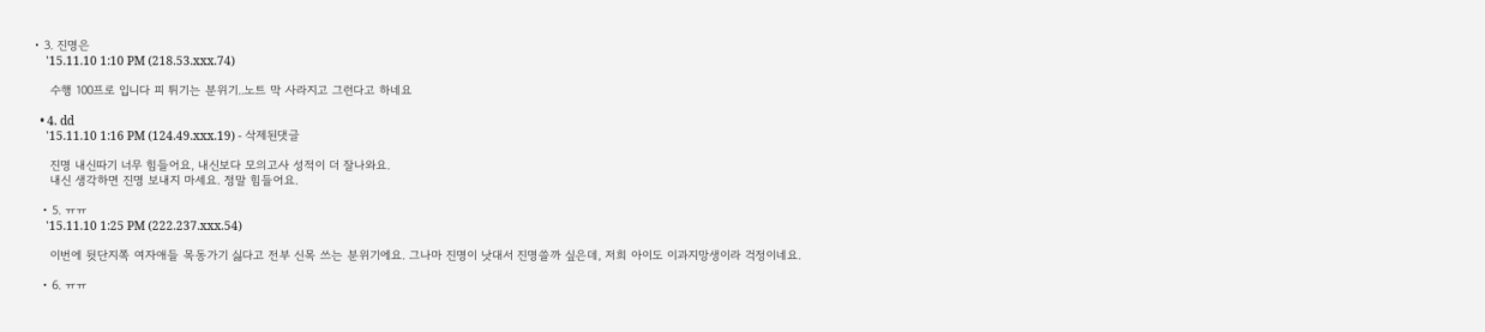• 3. 진명은
    '15.11.10 1:10 PM (218.53.xxx.74)

    수행 100프로 입니다 피 튀기는 분위기..노트 막 사라지고 그런다고 하네요

  • 4. dd
    '15.11.10 1:16 PM (124.49.xxx.19) - 삭제된댓글

    진명 내신따기 너무 힘들어요, 내신보다 모의고사 성적이 더 잘나와요.
    내신 생각하면 진명 보내지 마세요. 정말 힘들어요.

  • 5. ㅠㅠ
    '15.11.10 1:25 PM (222.237.xxx.54)

    이번에 뒷단지쪽 여자애들 목동가기 싫다고 전부 신목 쓰는 분위기에요. 그나마 진명이 낫대서 진명쓸까 싶은데, 저희 아이도 이과지망생이라 걱정이네요.

  • 6. ㅠㅠ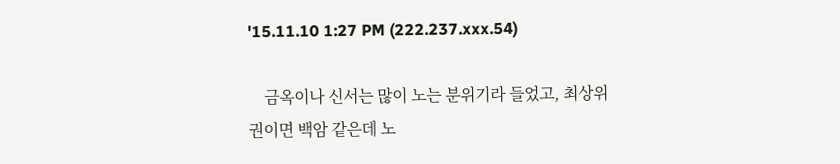'15.11.10 1:27 PM (222.237.xxx.54)

    금옥이나 신서는 많이 노는 분위기라 들었고, 최상위권이면 백암 같은데 노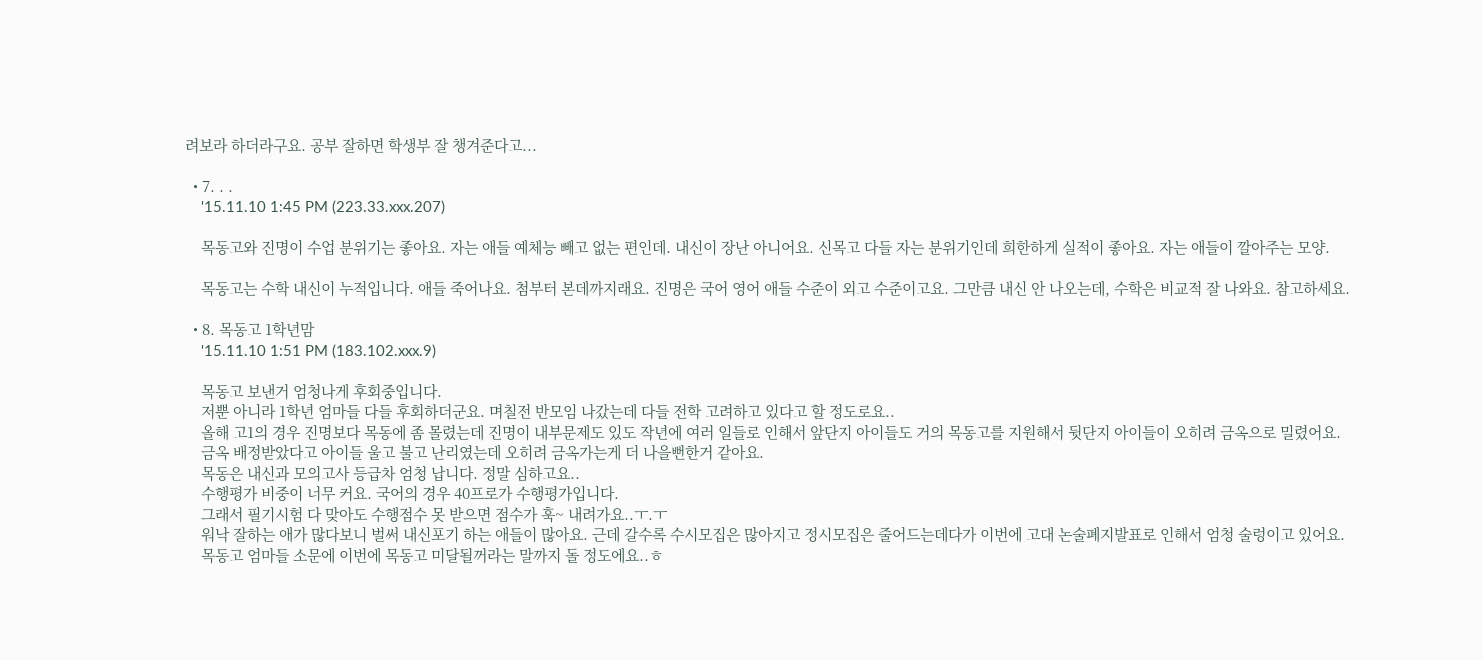려보라 하더라구요. 공부 잘하면 학생부 잘 챙겨준다고...

  • 7. . .
    '15.11.10 1:45 PM (223.33.xxx.207)

    목동고와 진명이 수업 분위기는 좋아요. 자는 애들 예체능 빼고 없는 편인데. 내신이 장난 아니어요. 신목고 다들 자는 분위기인데 희한하게 실적이 좋아요. 자는 애들이 깔아주는 모양.

    목동고는 수학 내신이 누적입니다. 애들 죽어나요. 첨부터 본데까지래요. 진명은 국어 영어 애들 수준이 외고 수준이고요. 그만큼 내신 안 나오는데, 수학은 비교적 잘 나와요. 참고하세요.

  • 8. 목동고 1학년맘
    '15.11.10 1:51 PM (183.102.xxx.9)

    목동고 보낸거 엄청나게 후회중입니다.
    저뿐 아니라 1학년 엄마들 다들 후회하더군요. 며칠전 반모임 나갔는데 다들 전학 고려하고 있다고 할 정도로요..
    올해 고1의 경우 진명보다 목동에 좀 몰렸는데 진명이 내부문제도 있도 작년에 여러 일들로 인해서 앞단지 아이들도 거의 목동고를 지원해서 뒷단지 아이들이 오히려 금옥으로 밀렸어요.
    금옥 배정받았다고 아이들 울고 불고 난리였는데 오히려 금옥가는게 더 나을뻔한거 같아요.
    목동은 내신과 모의고사 등급차 엄청 납니다. 정말 심하고요..
    수행평가 비중이 너무 커요. 국어의 경우 40프로가 수행평가입니다.
    그래서 필기시험 다 맞아도 수행점수 못 받으면 점수가 훅~ 내려가요..ㅜ.ㅜ
    워낙 잘하는 애가 많다보니 벌써 내신포기 하는 애들이 많아요. 근데 갈수록 수시모집은 많아지고 정시모집은 줄어드는데다가 이번에 고대 논술폐지발표로 인해서 엄청 술렁이고 있어요.
    목동고 엄마들 소문에 이번에 목동고 미달될꺼라는 말까지 돌 정도에요..ㅎ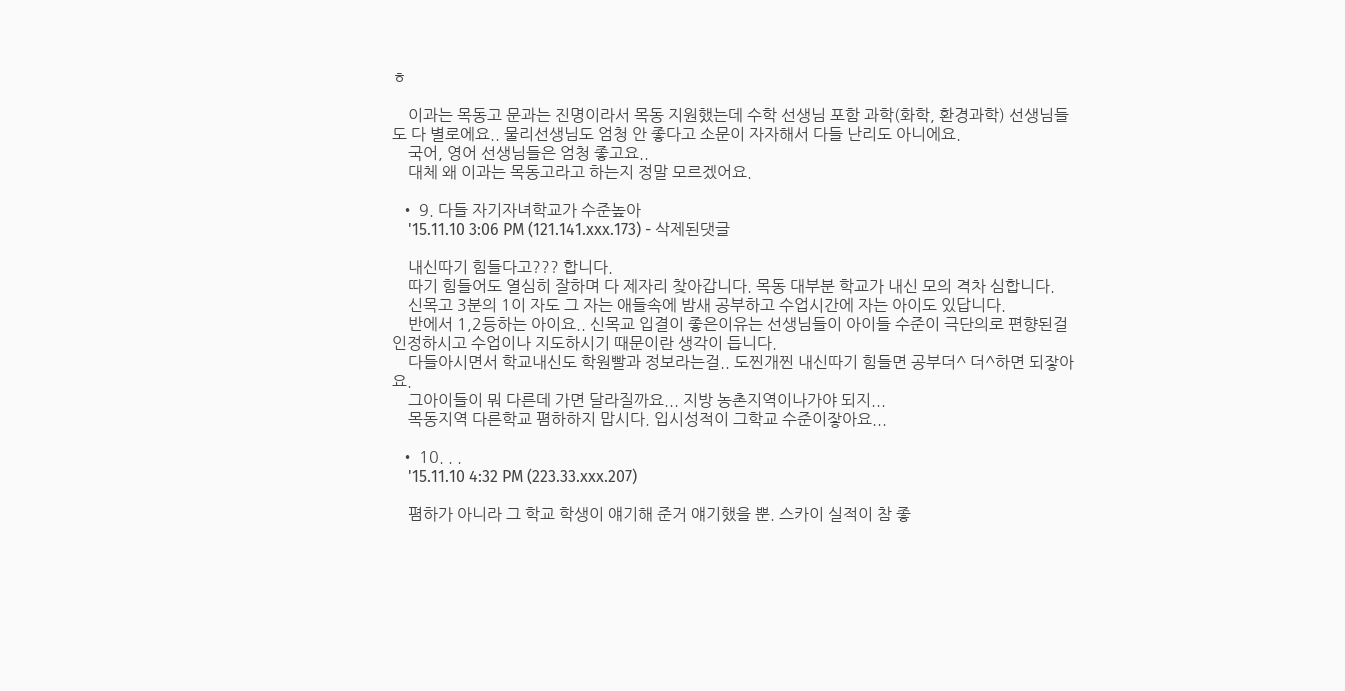ㅎ

    이과는 목동고 문과는 진명이라서 목동 지원했는데 수학 선생님 포함 과학(화학, 환경과학) 선생님들도 다 별로에요.. 물리선생님도 엄청 안 좋다고 소문이 자자해서 다들 난리도 아니에요.
    국어, 영어 선생님들은 엄청 좋고요..
    대체 왜 이과는 목동고라고 하는지 정말 모르겠어요.

  • 9. 다들 자기자녀학교가 수준높아
    '15.11.10 3:06 PM (121.141.xxx.173) - 삭제된댓글

    내신따기 힘들다고??? 합니다.
    따기 힘들어도 열심히 잘하며 다 제자리 찾아갑니다. 목동 대부분 학교가 내신 모의 격차 심합니다.
    신목고 3분의 1이 자도 그 자는 애들속에 밤새 공부하고 수업시간에 자는 아이도 있답니다.
    반에서 1,2등하는 아이요.. 신목교 입결이 좋은이유는 선생님들이 아이들 수준이 극단의로 편향된걸 인정하시고 수업이나 지도하시기 때문이란 생각이 듭니다.
    다들아시면서 학교내신도 학원빨과 정보라는걸.. 도찐개찐 내신따기 힘들면 공부더^ 더^하면 되잫아요.
    그아이들이 뭐 다른데 가면 달라질까요... 지방 농촌지역이나가야 되지...
    목동지역 다른학교 폄하하지 맙시다. 입시성적이 그학교 수준이잫아요...

  • 10. . .
    '15.11.10 4:32 PM (223.33.xxx.207)

    폄하가 아니라 그 학교 학생이 얘기해 준거 얘기했을 뿐. 스카이 실적이 참 좋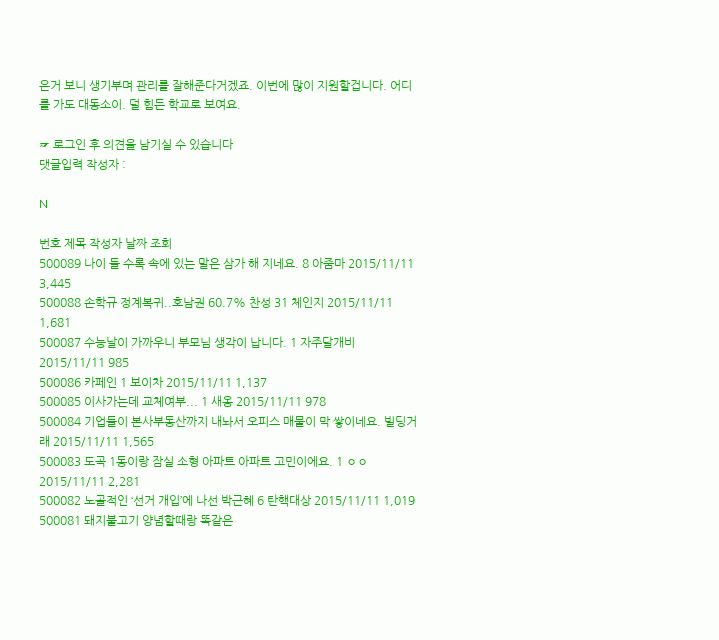은거 보니 생기부며 관리를 잘해준다거겠죠. 이번에 많이 지원할겁니다. 어디를 가도 대동소이. 덜 힘든 학교로 보여요.

☞ 로그인 후 의견을 남기실 수 있습니다
댓글입력 작성자 :

N

번호 제목 작성자 날짜 조회
500089 나이 들 수록 속에 있는 말은 삼가 해 지네요. 8 아줌마 2015/11/11 3,445
500088 손학규 정계복귀..호남권 60.7% 찬성 31 체인지 2015/11/11 1,681
500087 수능날이 가까우니 부모님 생각이 납니다. 1 자주달개비 2015/11/11 985
500086 카페인 1 보이차 2015/11/11 1,137
500085 이사가는데 교체여부... 1 새옹 2015/11/11 978
500084 기업들이 본사부동산까지 내놔서 오피스 매물이 막 쌓이네요. 빌딩거래 2015/11/11 1,565
500083 도곡 1동이랑 잠실 소형 아파트 아파트 고민이에요. 1 ㅇㅇ 2015/11/11 2,281
500082 노골적인 ‘선거 개입’에 나선 박근혜 6 탄핵대상 2015/11/11 1,019
500081 돼지불고기 양념할때랑 똑같은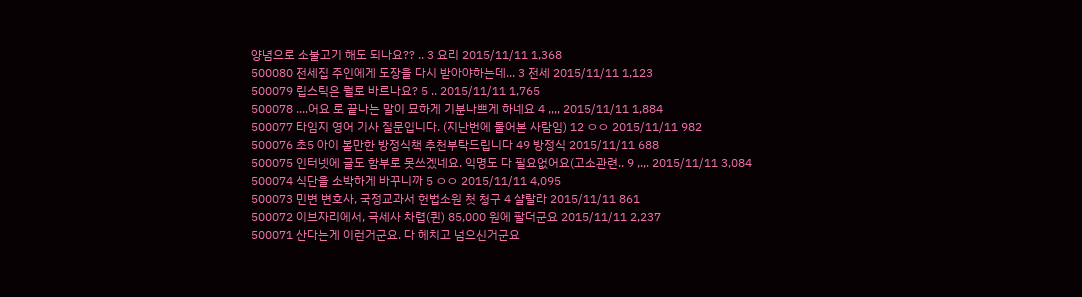양념으로 소불고기 해도 되나요?? .. 3 요리 2015/11/11 1,368
500080 전세집 주인에게 도장을 다시 받아야하는데... 3 전세 2015/11/11 1,123
500079 립스틱은 뭘로 바르나요? 5 .. 2015/11/11 1,765
500078 ....어요 로 끝나는 말이 묘하게 기분나쁘게 하네요 4 ,,,, 2015/11/11 1,884
500077 타임지 영어 기사 질문입니다. (지난번에 물어본 사람임) 12 ㅇㅇ 2015/11/11 982
500076 초5 아이 볼만한 방정식책 추천부탁드립니다 49 방정식 2015/11/11 688
500075 인터넷에 글도 함부로 못쓰겠네요. 익명도 다 필요없어요(고소관련.. 9 ,.,. 2015/11/11 3,084
500074 식단을 소박하게 바꾸니까 5 ㅇㅇ 2015/11/11 4,095
500073 민변 변호사, 국정교과서 헌법소원 첫 청구 4 샬랄라 2015/11/11 861
500072 이브자리에서, 극세사 차렵(퀸) 85,000 원에 팔더군요 2015/11/11 2,237
500071 산다는게 이런거군요. 다 헤치고 넘으신거군요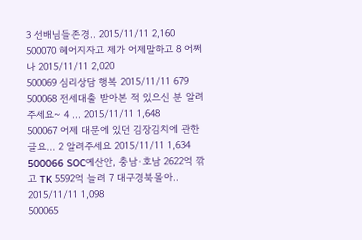3 선배님들존경.. 2015/11/11 2,160
500070 헤어지자고 제가 어제말하고 8 어쩌나 2015/11/11 2,020
500069 심리상담 행복 2015/11/11 679
500068 전세대출 받아본 적 있으신 분 알려주세요~ 4 ... 2015/11/11 1,648
500067 어제 대문에 있던 김장김치에 관한글요... 2 알려주세요 2015/11/11 1,634
500066 SOC예산안, 충남·호남 2622억 깎고 TK 5592억 늘려 7 대구경북몰아.. 2015/11/11 1,098
500065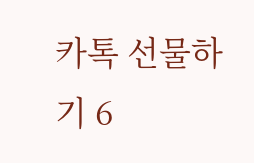카톡 선물하기 6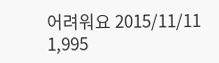어려워요 2015/11/11 1,995